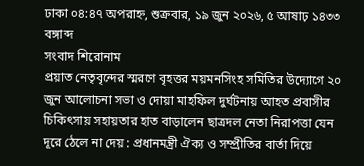ঢাকা ০৪:৪৭ অপরাহ্ন, শুক্রবার, ১৯ জুন ২০২৬, ৫ আষাঢ় ১৪৩৩ বঙ্গাব্দ
সংবাদ শিরোনাম
প্রয়াত নেতৃবৃন্দের স্মরণে বৃহত্তর ময়মনসিংহ সমিতির উদ্যোগে ২০ জুন আলোচনা সভা ও দোয়া মাহফিল দুর্ঘটনায় আহত প্রবাসীর চিকিৎসায় সহায়তার হাত বাড়ালেন ছাত্রদল নেতা নিরাপত্তা যেন দূরে ঠেলে না দেয় : প্রধানমন্ত্রী ঐক্য ও সম্প্রীতির বার্তা দিয়ে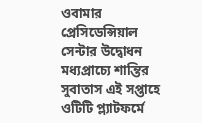ওবামার প্রেসিডেন্সিয়াল সেন্টার উদ্বোধন মধ্যপ্রাচ্যে শান্তির সুবাতাস এই সপ্তাহে ওটিটি প্ল্যাটফর্মে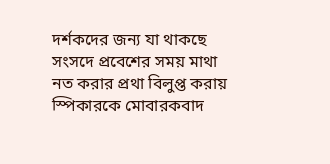দর্শকদের জন্য যা থাকছে সংসদে প্রবেশের সময় মাথা নত করার প্রথা বিলুপ্ত করায় স্পিকারকে মোবারকবাদ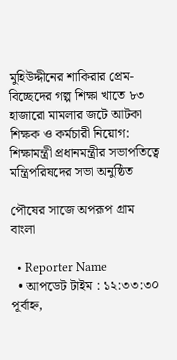মুহিউদ্দীনের শাকিরার প্রেম-বিচ্ছেদের গল্প শিক্ষা খাতে ৮৩ হাজারো মামলার জটে আটকা শিক্ষক ও কর্মচারী নিয়োগ: শিক্ষামন্ত্রী প্রধানমন্ত্রীর সভাপতিত্বে মন্ত্রিপরিষদের সভা অনুষ্ঠিত

পৌষের সাজে অপরূপ গ্রাম বাংলা

  • Reporter Name
  • আপডেট টাইম : ১২:৩৩:৩০ পূর্বাহ্ন,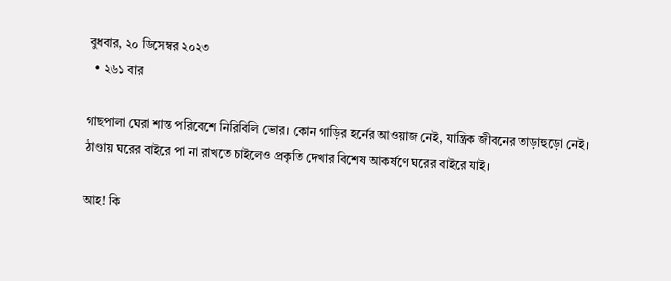বুধবার, ২০ ডিসেম্বর ২০২৩
  • ২৬১ বার

গাছপালা ঘেরা শান্ত পরিবেশে নিরিবিলি ভোর। কোন গাড়ির হর্নের আওয়াজ নেই, যান্ত্রিক জীবনের তাড়াহুড়ো নেই। ঠাণ্ডায় ঘরের বাইরে পা না রাখতে চাইলেও প্রকৃতি দেখার বিশেষ আকর্ষণে ঘরের বাইরে যাই।

আহ! কি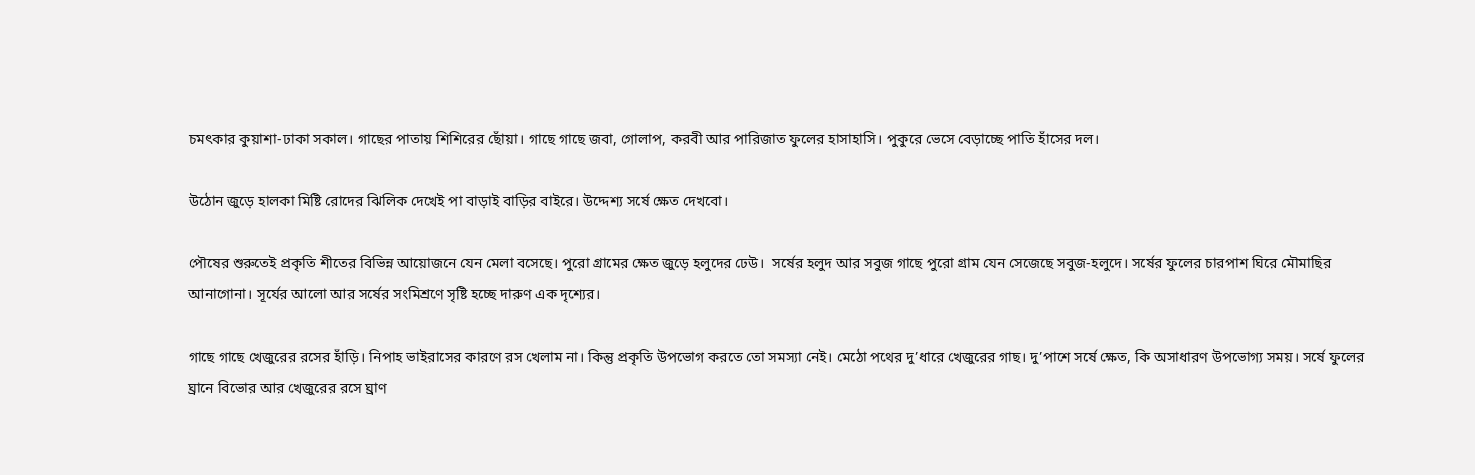চমৎকার কুয়াশা-ঢাকা সকাল। গাছের পাতায় শিশিরের ছোঁয়া। গাছে গাছে জবা, গোলাপ, করবী আর পারিজাত ফুলের হাসাহাসি। পুকুরে ভেসে বেড়াচ্ছে পাতি হাঁসের দল।

উঠোন জুড়ে হালকা মিষ্টি রোদের ঝিলিক দেখেই পা বাড়াই বাড়ির বাইরে। উদ্দেশ্য সর্ষে ক্ষেত দেখবো।

পৌষের শুরুতেই প্রকৃতি শীতের বিভিন্ন আয়োজনে যেন মেলা বসেছে। পুরো গ্রামের ক্ষেত জুড়ে হলুদের ঢেউ।  সর্ষের হলুদ আর সবুজ গাছে পুরো গ্রাম যেন সেজেছে সবুজ-হলুদে। সর্ষের ফুলের চারপাশ ঘিরে মৌমাছির আনাগোনা। সূর্যের আলো আর সর্ষের সংমিশ্রণে সৃষ্টি হচ্ছে দারুণ এক দৃশ্যের।

গাছে গাছে খেজুরের রসের হাঁড়ি। নিপাহ ভাইরাসের কারণে রস খেলাম না। কিন্তু প্রকৃতি উপভোগ করতে তো সমস্যা নেই। মেঠো পথের দু’ধারে খেজুরের গাছ। দু’পাশে সর্ষে ক্ষেত, কি অসাধারণ উপভোগ্য সময়। সর্ষে ফুলের ঘ্রানে বিভোর আর খেজুরের রসে ঘ্রাণ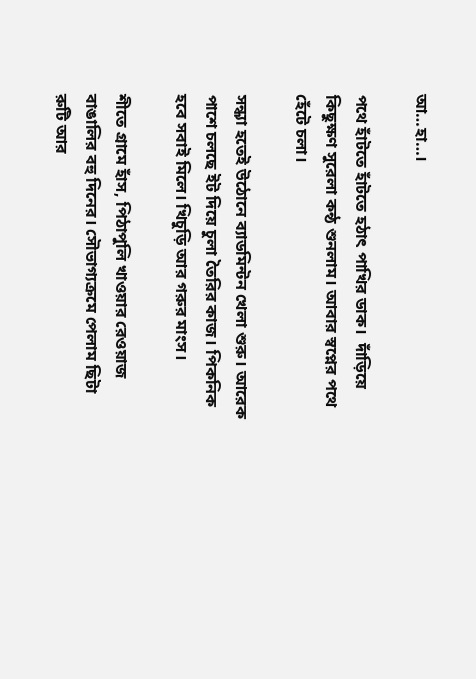আ…হা…।

পথে হাঁটতে হাঁটতে হঠাৎ পাখির ডাক।  দাঁড়িয়ে কিছুক্ষণ সুরেলা কন্ঠ শুনলাম। আবার স্বপ্নের পথে হেঁটে চলা।

সন্ধ্যা হতেই উঠোনে ব্যাডমিন্টন খেলা শুরু। আরেক পাশে চলছে ইট দিয়ে চুলা তৈরির কাজ। পিকনিক হবে সবাই মিলে। খিচুড়ি আর গরুর মাংস।

শীতে গ্রামে হাঁস, পিঠাপুলি খাওয়ার রেওয়াজ বাঙালির বহু দিনের। সৌভাগ্যক্রমে পেলাম ছিটা রুটি আর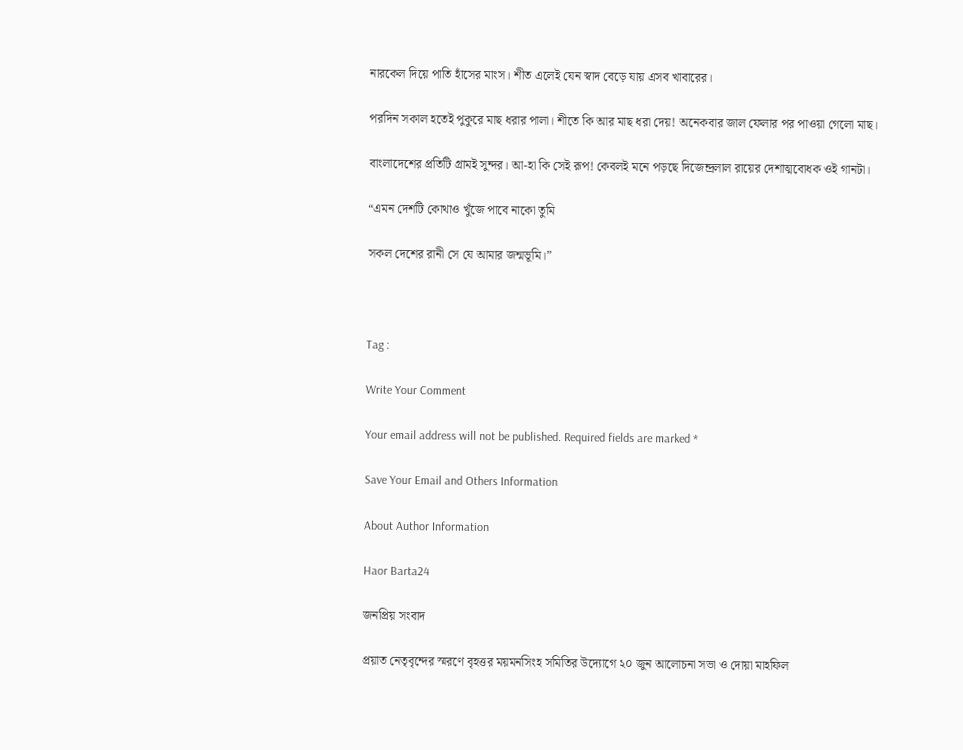নারকেল দিয়ে পাতি হাঁসের মাংস। শীত এলেই যেন স্বাদ বেড়ে যায় এসব খাবারের।

পরদিন সকাল হতেই পুকুরে মাছ ধরার পালা। শীতে কি আর মাছ ধরা দেয়! অনেকবার জাল ফেলার পর পাওয়া গেলো মাছ।

বাংলাদেশের প্রতিটি গ্রামই সুন্দর। আ-হা কি সেই রূপ! কেবলই মনে পড়ছে দিজেন্দ্রলাল রায়ের দেশাত্মবোধক ওই গানটা।

“এমন দেশটি কোথাও খুঁজে পাবে নাকো তুমি

সকল দেশের রানী সে যে আমার জন্মভূমি।”



Tag :

Write Your Comment

Your email address will not be published. Required fields are marked *

Save Your Email and Others Information

About Author Information

Haor Barta24

জনপ্রিয় সংবাদ

প্রয়াত নেতৃবৃন্দের স্মরণে বৃহত্তর ময়মনসিংহ সমিতির উদ্যোগে ২০ জুন আলোচনা সভা ও দোয়া মাহফিল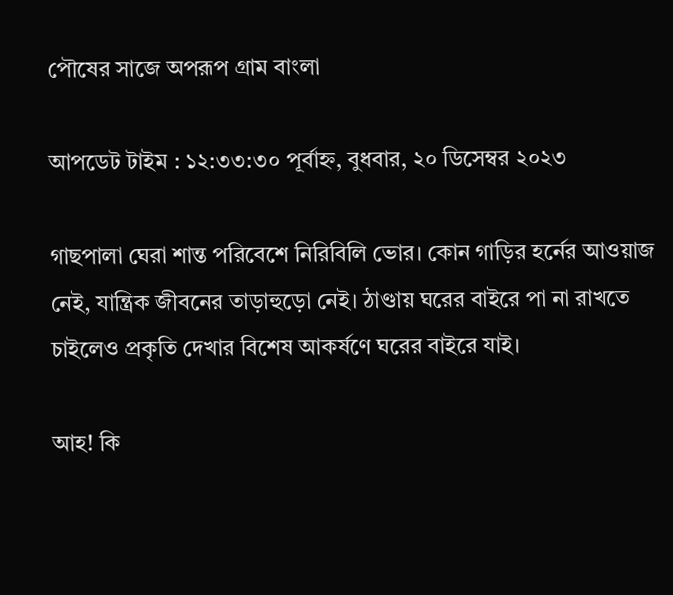পৌষের সাজে অপরূপ গ্রাম বাংলা

আপডেট টাইম : ১২:৩৩:৩০ পূর্বাহ্ন, বুধবার, ২০ ডিসেম্বর ২০২৩

গাছপালা ঘেরা শান্ত পরিবেশে নিরিবিলি ভোর। কোন গাড়ির হর্নের আওয়াজ নেই, যান্ত্রিক জীবনের তাড়াহুড়ো নেই। ঠাণ্ডায় ঘরের বাইরে পা না রাখতে চাইলেও প্রকৃতি দেখার বিশেষ আকর্ষণে ঘরের বাইরে যাই।

আহ! কি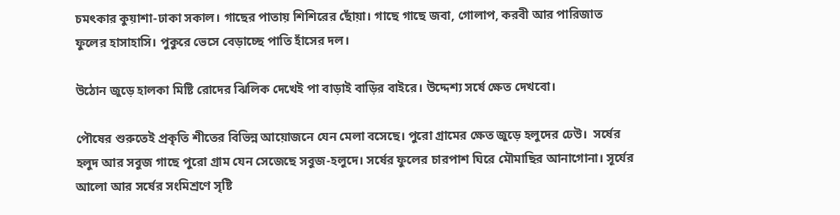চমৎকার কুয়াশা-ঢাকা সকাল। গাছের পাতায় শিশিরের ছোঁয়া। গাছে গাছে জবা, গোলাপ, করবী আর পারিজাত ফুলের হাসাহাসি। পুকুরে ভেসে বেড়াচ্ছে পাতি হাঁসের দল।

উঠোন জুড়ে হালকা মিষ্টি রোদের ঝিলিক দেখেই পা বাড়াই বাড়ির বাইরে। উদ্দেশ্য সর্ষে ক্ষেত দেখবো।

পৌষের শুরুতেই প্রকৃতি শীতের বিভিন্ন আয়োজনে যেন মেলা বসেছে। পুরো গ্রামের ক্ষেত জুড়ে হলুদের ঢেউ।  সর্ষের হলুদ আর সবুজ গাছে পুরো গ্রাম যেন সেজেছে সবুজ-হলুদে। সর্ষের ফুলের চারপাশ ঘিরে মৌমাছির আনাগোনা। সূর্যের আলো আর সর্ষের সংমিশ্রণে সৃষ্টি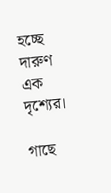হচ্ছে দারুণ এক দৃশ্যের।

গাছে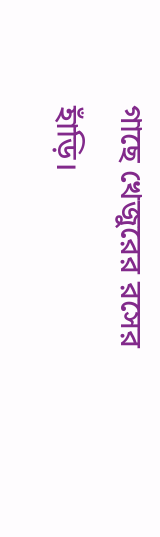গাছে খেজুরের রসের হাঁড়ি।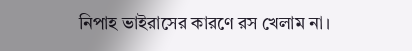নিপাহ ভাইরাসের কারণে রস খেলাম না।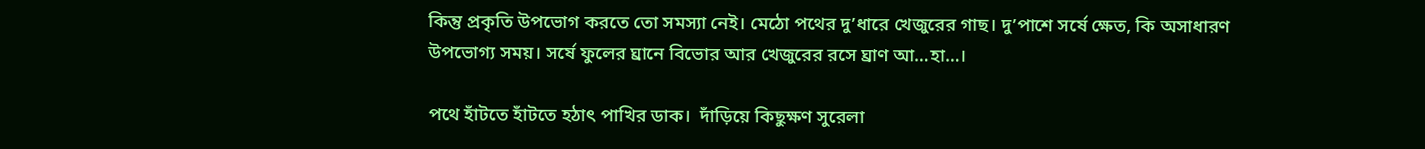কিন্তু প্রকৃতি উপভোগ করতে তো সমস্যা নেই। মেঠো পথের দু’ধারে খেজুরের গাছ। দু’পাশে সর্ষে ক্ষেত, কি অসাধারণ উপভোগ্য সময়। সর্ষে ফুলের ঘ্রানে বিভোর আর খেজুরের রসে ঘ্রাণ আ…হা…।

পথে হাঁটতে হাঁটতে হঠাৎ পাখির ডাক।  দাঁড়িয়ে কিছুক্ষণ সুরেলা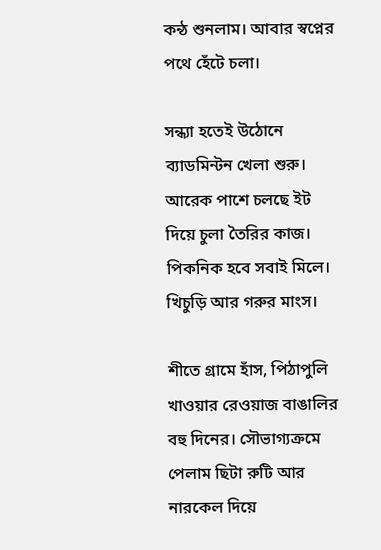কন্ঠ শুনলাম। আবার স্বপ্নের পথে হেঁটে চলা।

সন্ধ্যা হতেই উঠোনে ব্যাডমিন্টন খেলা শুরু। আরেক পাশে চলছে ইট দিয়ে চুলা তৈরির কাজ। পিকনিক হবে সবাই মিলে। খিচুড়ি আর গরুর মাংস।

শীতে গ্রামে হাঁস, পিঠাপুলি খাওয়ার রেওয়াজ বাঙালির বহু দিনের। সৌভাগ্যক্রমে পেলাম ছিটা রুটি আর নারকেল দিয়ে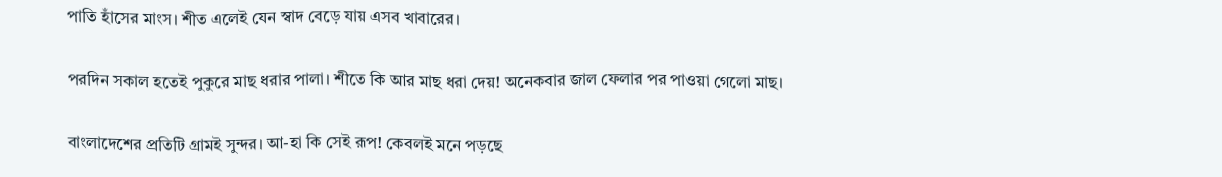পাতি হাঁসের মাংস। শীত এলেই যেন স্বাদ বেড়ে যায় এসব খাবারের।

পরদিন সকাল হতেই পুকুরে মাছ ধরার পালা। শীতে কি আর মাছ ধরা দেয়! অনেকবার জাল ফেলার পর পাওয়া গেলো মাছ।

বাংলাদেশের প্রতিটি গ্রামই সুন্দর। আ-হা কি সেই রূপ! কেবলই মনে পড়ছে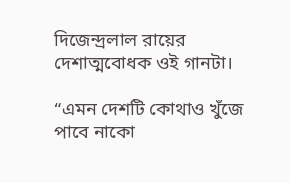দিজেন্দ্রলাল রায়ের দেশাত্মবোধক ওই গানটা।

“এমন দেশটি কোথাও খুঁজে পাবে নাকো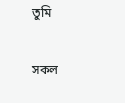তুমি

সকল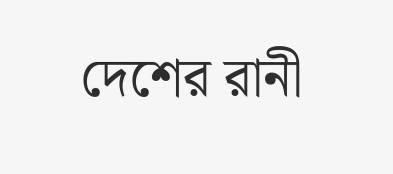দেশের রানী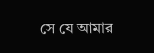সে যে আমার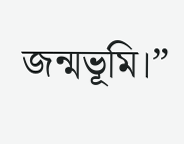জন্মভূমি।”